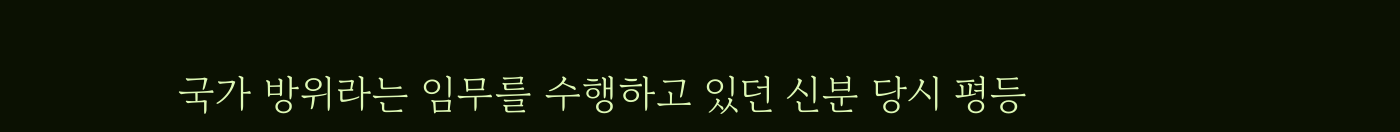국가 방위라는 임무를 수행하고 있던 신분 당시 평등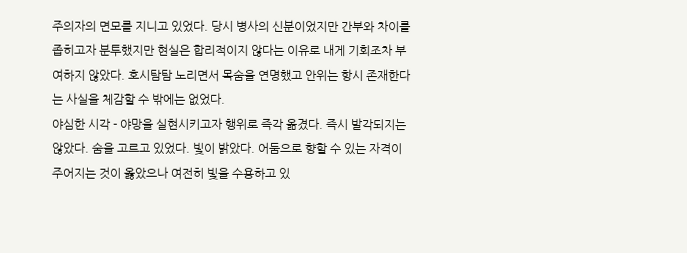주의자의 면모를 지니고 있었다. 당시 병사의 신분이었지만 간부와 차이를 좁히고자 분투했지만 현실은 합리적이지 않다는 이유로 내게 기회조차 부여하지 않았다. 호시탐탐 노리면서 목숨을 연명했고 안위는 항시 존재한다는 사실을 체감할 수 밖에는 없었다.
야심한 시각 - 야망을 실현시키고자 행위로 즉각 옮겼다. 즉시 발각되지는 않았다. 숨을 고르고 있었다. 빛이 밝았다. 어둠으로 향할 수 있는 자격이 주어지는 것이 옳았으나 여전히 빛을 수용하고 있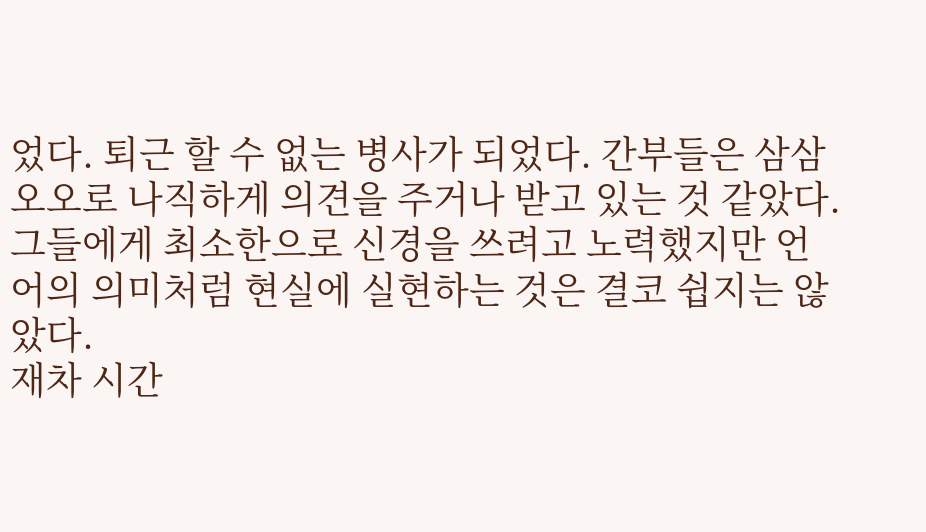었다. 퇴근 할 수 없는 병사가 되었다. 간부들은 삼삼오오로 나직하게 의견을 주거나 받고 있는 것 같았다. 그들에게 최소한으로 신경을 쓰려고 노력했지만 언어의 의미처럼 현실에 실현하는 것은 결코 쉽지는 않았다.
재차 시간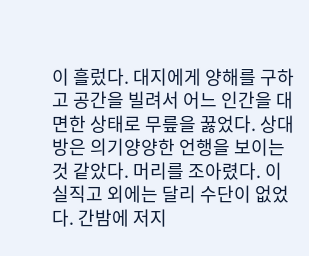이 흘렀다. 대지에게 양해를 구하고 공간을 빌려서 어느 인간을 대면한 상태로 무릎을 꿇었다. 상대방은 의기양양한 언행을 보이는 것 같았다. 머리를 조아렸다. 이실직고 외에는 달리 수단이 없었다. 간밤에 저지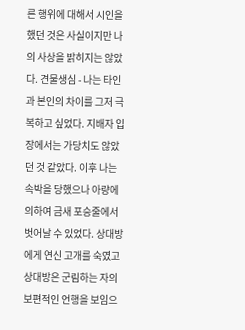른 행위에 대해서 시인을 했던 것은 사실이지만 나의 사상을 밝히지는 않았다. 견물생심 - 나는 타인과 본인의 차이를 그저 극복하고 싶었다. 지배자 입장에서는 가당치도 않았던 것 같았다. 이후 나는 속박을 당했으나 아량에 의하여 금새 포승줄에서 벗어날 수 있었다. 상대방에게 연신 고개를 숙였고 상대방은 군림하는 자의 보편적인 언행을 보임으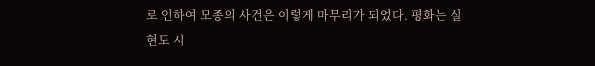로 인하여 모종의 사건은 이렇게 마무리가 되었다. 평화는 실현도 시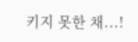키지 못한 채...!